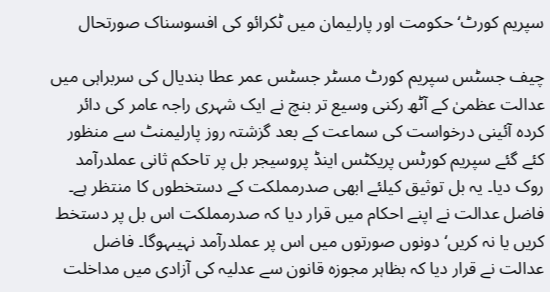سپریم کورٹ‘ حکومت اور پارلیمان میں ٹکرائو کی افسوسناک صورتحال

چیف جسٹس سپریم کورٹ مسٹر جسٹس عمر عطا بندیال کی سربراہی میں عدالت عظمیٰ کے آٹھ رکنی وسیع تر بنچ نے ایک شہری راجہ عامر کی دائر کردہ آئینی درخواست کی سماعت کے بعد گزشتہ روز پارلیمنٹ سے منظور کئے گئے سپریم کورٹس پریکٹس اینڈ پروسیجر بل پر تاحکم ثانی عملدرآمد روک دیا۔ یہ بل توثیق کیلئے ابھی صدرمملکت کے دستخطوں کا منتظر ہے۔ فاضل عدالت نے اپنے احکام میں قرار دیا کہ صدرمملکت اس بل پر دستخط کریں یا نہ کریں‘ دونوں صورتوں میں اس پر عملدرآمد نہیںہوگا۔ فاضل عدالت نے قرار دیا کہ بظاہر مجوزہ قانون سے عدلیہ کی آزادی میں مداخلت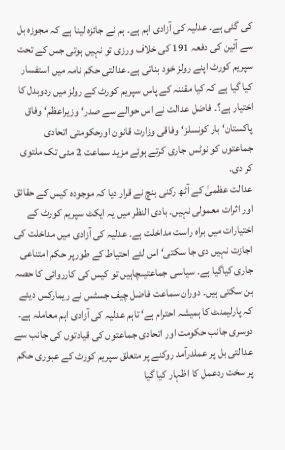کی گئی ہے۔ عدلیہ کی آزادی اہم ہے۔ ہم نے جائزہ لینا ہے کہ مجوزہ بل سے آئین کی دفعہ 191 کی خلاف ورزی تو نہیں ہوتی جس کے تحت سپریم کورٹ اپنے رولز خود بناتی ہے۔عدالتی حکم نامہ میں استفسار کیا گیا ہے کہ کیا مقننہ کے پاس سپریم کورٹ کے رولز میں ردوبدل کا اختیار ہے؟۔ فاضل عدالت نے اس حوالے سے صدر‘ وزیراعظم‘ وفاق پاکستان‘ بار کونسلز‘ وفاقی وزارت قانون اورحکومتی اتحادی جماعتوں کو نوٹس جاری کرتے ہوئے مزید سماعت 2 مئی تک ملتوی کر دی۔
عدالت عظمیٰ کے آٹھ رکنی بنچ نے قرار دیا کہ موجودہ کیس کے حقائق اور اثرات معمولی نہیں۔ بادی النظر میں یہ ایکٹ سپریم کورٹ کے اختیارات میں براہ راست مداخلت ہے۔ عدلیہ کی آزادی میں مداخلت کی اجازت نہیں دی جا سکتی‘ اس لئے احتیاط کے طورپر حکم امتناعی جاری کیاگیا ہے۔ سیاسی جماعتیںچاہیں تو کیس کی کارروائی کا حصہ بن سکتی ہیں۔ دوران سماعت فاضل چیف جسٹس نے ریمارکس دیئے کہ پارلیمنٹ کا ہمیشہ احترام ہے‘ تاہم عدلیہ کی آزادی اہم معاملہ ہے۔
دوسری جانب حکومت اور اتحادی جماعتوں کی قیادتوں کی جانب سے عدالتی بل پر عملدرآمد روکنے پر متعلق سپریم کورٹ کے عبوری حکم پر سخت ردعمل کا اظہار کیا گیا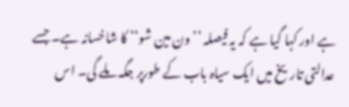ہے اور کہا گیا ہے کہ یہ فیصلہ ’’ون مین شو‘‘ کا شاخسانہ ہے۔ جسے عدالتی تاریخ میں ایک سیاہ باب کے طورپر جگہ ملے گی۔ اس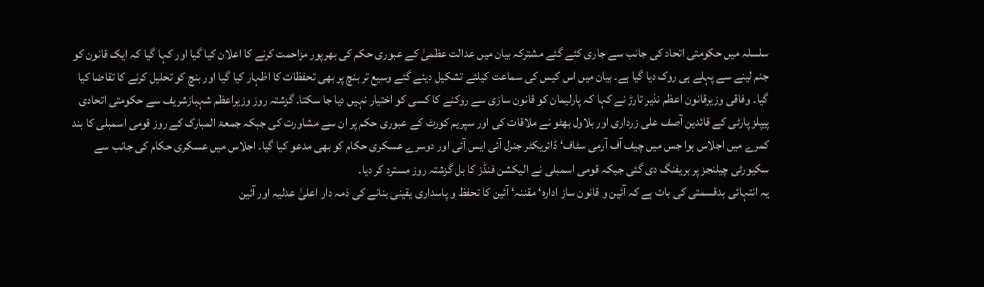سلسلہ میں حکومتی اتحاد کی جانب سے جاری کئے گئے مشترکہ بیان میں عدالت عظمیٰ کے عبوری حکم کی بھرپور مزاحمت کرنے کا اعلان کیا گیا اور کہا گیا کہ ایک قانون کو جنم لینے سے پہلے ہی روک دیا گیا ہے۔ بیان میں اس کیس کی سماعت کیلئے تشکیل دیئے گئے وسیع تر بنچ پر بھی تحفظات کا اظہار کیا گیا اور بنچ کو تحلیل کرنے کا تقاضا کیا گیا۔ وفاقی وزیرقانون اعظم نذیر تارڑ نے کہا کہ پارلیمان کو قانون سازی سے روکنے کا کسی کو اختیار نہیں دیا جا سکتا۔ گزشتہ روز وزیراعظم شہبازشریف سے حکومتی اتحادی پیپلز پارٹی کے قائدین آصف علی زرداری اور بلاول بھٹو نے ملاقات کی اور سپریم کورٹ کے عبوری حکم پر ان سے مشاورت کی جبکہ جمعۃ المبارک کے روز قومی اسمبلی کا بند کمرے میں اجلاس ہوا جس میں چیف آف آرمی سٹاف‘ ڈائریکٹر جنرل آئی ایس آئی اور دوسرے عسکری حکام کو بھی مدعو کیا گیا۔ اجلاس میں عسکری حکام کی جانب سے سکیورٹی چیلنجز پر بریفنگ دی گئی جبکہ قومی اسمبلی نے الیکشن فنڈز کا بل گزشتہ روز مسترد کر دیا۔
یہ انتہائی بدقسمتی کی بات ہے کہ آئین و قانون ساز ادارہ‘ مقننہ‘ آئین کا تحفظ و پاسداری یقینی بنانے کی ذمہ دار اعلیٰ عدلیہ اور آئین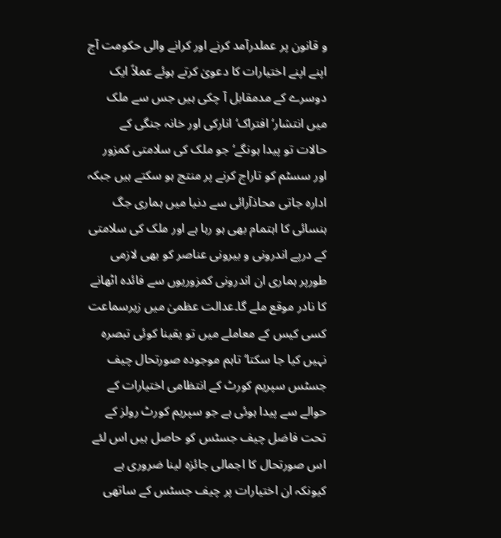و قانون پر عملدرآمد کرنے اور کرانے والی حکومت آج اپنے اپنے اختیارات کا دعویٰ کرتے ہوئے عملاً ایک دوسرے کے مدمقابل آ چکی ہیں جس سے ملک میں انتشار‘ افتراک‘ انارکی اور خانہ جنگی کے حالات تو پیدا ہونگے‘ جو ملک کی سلامتی کمزور اور سسٹم کو تاراج کرنے پر منتج ہو سکتے ہیں جبکہ ادارہ جاتی محاذآرائی سے دنیا میں ہماری جگ ہنسائی کا اہتمام بھی ہو رہا ہے اور ملک کی سلامتی کے درپے اندرونی و بیرونی عناصر کو بھی لازمی طورپر ہماری ان اندرونی کمزوریوں سے فائدہ اٹھانے کا نادر موقع ملے گا۔عدالت عظمیٰ میں زیرسماعت کسی کیس کے معاملے میں تو یقینا کوئی تبصرہ نہیں کیا جا سکتا‘ تاہم موجودہ صورتحال چیف جسٹس سپریم کورٹ کے انتظامی اختیارات کے حوالے سے پیدا ہوئی ہے جو سپریم کورٹ رولز کے تحت فاضل چیف جسٹس کو حاصل ہیں اس لئے اس صورتحال کا اجمالی جائزہ لینا ضروری ہے کیونکہ ان اختیارات پر چیف جسٹس کے ساتھی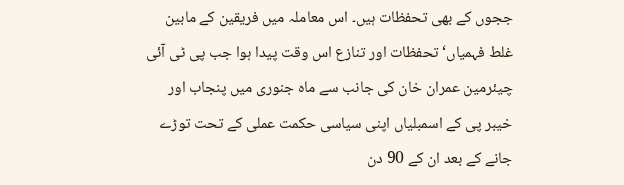ججوں کے بھی تحفظات ہیں۔ اس معاملہ میں فریقین کے مابین غلط فہمیاں‘ تحفظات اور تنازع اس وقت پیدا ہوا جب پی ٹی آئی چیئرمین عمران خان کی جانب سے ماہ جنوری میں پنجاب اور خیبر پی کے اسمبلیاں اپنی سیاسی حکمت عملی کے تحت توڑے جانے کے بعد ان کے 90 دن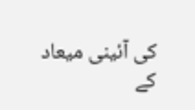کی آئینی میعاد کے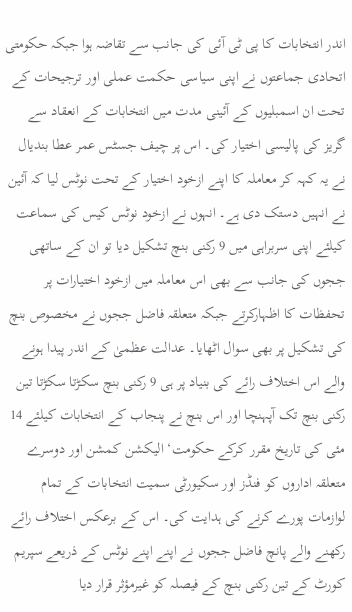اندر انتخابات کا پی ٹی آئی کی جانب سے تقاضہ ہوا جبکہ حکومتی اتحادی جماعتوں نے اپنی سیاسی حکمت عملی اور ترجیحات کے تحت ان اسمبلیوں کے آئینی مدت میں انتخابات کے انعقاد سے گریز کی پالیسی اختیار کی۔ اس پر چیف جسٹس عمر عطا بندیال نے یہ کہہ کر معاملہ کا اپنے ازخود اختیار کے تحت نوٹس لیا کہ آئین نے انہیں دستک دی ہے۔ انہوں نے ازخود نوٹس کیس کی سماعت کیلئے اپنی سربراہی میں 9 رکنی بنچ تشکیل دیا تو ان کے ساتھی ججوں کی جانب سے بھی اس معاملہ میں ازخود اختیارات پر تحفظات کا اظہارکرتے جبکہ متعلقہ فاضل ججوں نے مخصوص بنچ کی تشکیل پر بھی سوال اٹھایا۔ عدالت عظمیٰ کے اندر پیدا ہونے والے اس اختلاف رائے کی بنیاد پر ہی 9 رکنی بنچ سکڑتا سکڑتا تین رکنی بنچ تک آپہنچا اور اس بنچ نے پنجاب کے انتخابات کیلئے 14 مئی کی تاریخ مقرر کرکے حکومت‘ الیکشن کمشن اور دوسرے متعلقہ اداروں کو فنڈز اور سکیورٹی سمیت انتخابات کے تمام لوازمات پورے کرنے کی ہدایت کی۔ اس کے برعکس اختلاف رائے رکھنے والے پانچ فاضل ججوں نے اپنے اپنے نوٹس کے ذریعے سپریم کورٹ کے تین رکنی بنچ کے فیصلہ کو غیرمؤثر قرار دیا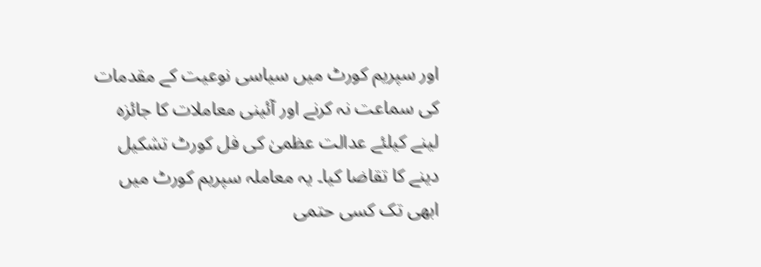اور سپریم کورٹ میں سیاسی نوعیت کے مقدمات کی سماعت نہ کرنے اور آئینی معاملات کا جائزہ لینے کیلئے عدالت عظمیٰ کی فل کورٹ تشکیل دینے کا تقاضا کیا۔ یہ معاملہ سپریم کورٹ میں ابھی تک کسی حتمی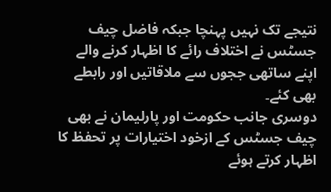نتیجے تک نہیں پہنچا جبکہ فاضل چیف جسٹس نے اختلاف رائے کا اظہار کرنے والے اپنے ساتھی ججوں سے ملاقاتیں اور رابطے بھی کئے۔
دوسری جانب حکومت اور پارلیمان نے بھی چیف جسٹس کے ازخود اختیارات پر تحفظ کا اظہار کرتے ہوئے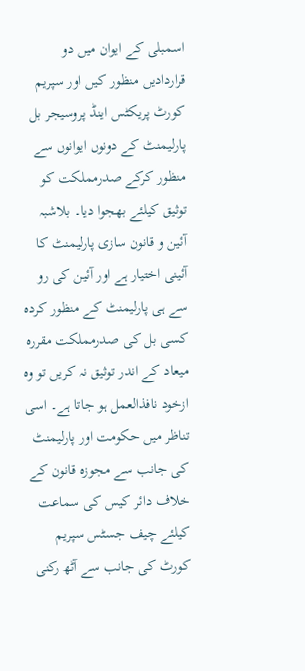اسمبلی کے ایوان میں دو قراردادیں منظور کیں اور سپریم کورٹ پریکٹس اینڈ پروسیجر بل پارلیمنٹ کے دونوں ایوانوں سے منظور کرکے صدرمملکت کو توثیق کیلئے بھجوا دیا۔ بلاشبہ آئین و قانون سازی پارلیمنٹ کا آئینی اختیار ہے اور آئین کی رو سے ہی پارلیمنٹ کے منظور کردہ کسی بل کی صدرمملکت مقررہ میعاد کے اندر توثیق نہ کریں تو وہ ازخود نافذالعمل ہو جاتا ہے۔ اسی تناظر میں حکومت اور پارلیمنٹ کی جانب سے مجوزہ قانون کے خلاف دائر کیس کی سماعت کیلئے چیف جسٹس سپریم کورٹ کی جانب سے آٹھ رکنی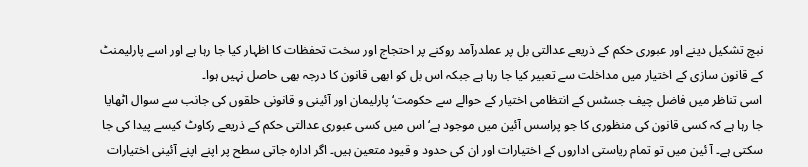نبچ تشکیل دینے اور عبوری حکم کے ذریعے عدالتی بل پر عملدرآمد روکنے پر احتجاج اور سخت تحفظات کا اظہار کیا جا رہا ہے اور اسے پارلیمنٹ کے قانون سازی کے اختیار میں مداخلت سے تعبیر کیا جا رہا ہے جبکہ اس بل کو ابھی قانون کا درجہ بھی حاصل نہیں ہوا۔
اسی تناظر میں فاضل چیف جسٹس کے انتظامی اختیار کے حوالے سے حکومت‘ پارلیمان اور آئینی و قانونی حلقوں کی جانب سے سوال اٹھایا جا رہا ہے کہ کسی قانون کی منظوری کا جو پراسس آئین میں موجود ہے‘ اس میں کسی عبوری عدالتی حکم کے ذریعے رکاوٹ کیسے پیدا کی جا سکتی ہے۔ آ ئین میں تو تمام ریاستی اداروں کے اختیارات اور ان کی حدود و قیود متعین ہیں۔ اگر ادارہ جاتی سطح پر اپنے اپنے آئینی اختیارات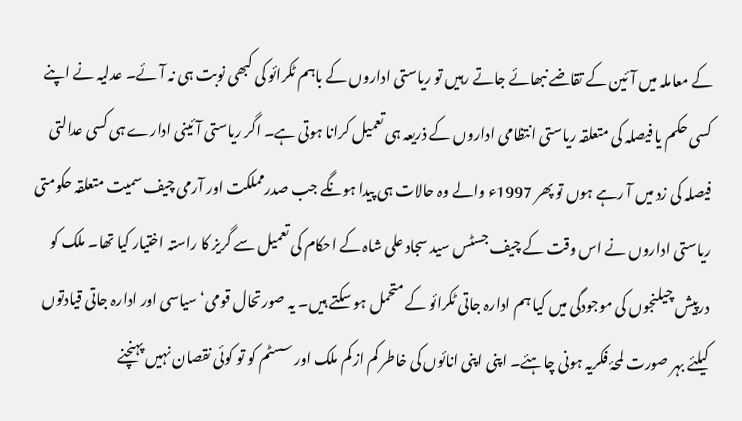کے معاملہ میں آئین کے تقاضے نبھائے جاتے رہیں تو ریاستی اداروں کے باہم ٹکرائو کی کبھی نوبت ہی نہ آئے۔ عدلیہ نے اپنے کسی حکم یا فیصلہ کی متعلقہ ریاستی انتظامی اداروں کے ذریعہ ہی تعمیل کرانا ہوتی ہے۔ اگر ریاستی آئینی ادارے ہی کسی عدالتی فیصلہ کی زد میں آ رہے ہوں تو پھر 1997ء والے وہ حالات ہی پیدا ہونگے جب صدرمملکت اور آرمی چیف سمیت متعلقہ حکومتی ریاستی اداروں نے اس وقت کے چیف جسٹس سید سجاد علی شاہ کے احکام کی تعمیل سے گریز کا راستہ اختیار کیا تھا۔ ملک کو درپیش چیلنجوں کی موجودگی میں کیا ہم ادارہ جاتی ٹکرائو کے متحمل ہو سکتے ہیں۔ یہ صورتحال قومی‘ سیاسی اور ادارہ جاتی قیادتوں کیلئے بہر صورت لمحۂ فکریہ ہونی چاہئے۔ اپنی اپنی انائوں کی خاطر کم از کم ملک اور سسٹم کو تو کوئی نقصان نہیں پہنچنے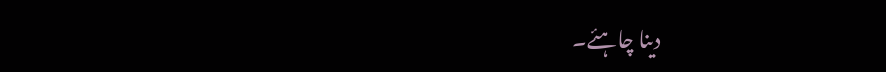دینا چاہئے۔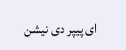ای پیپر دی نیشن